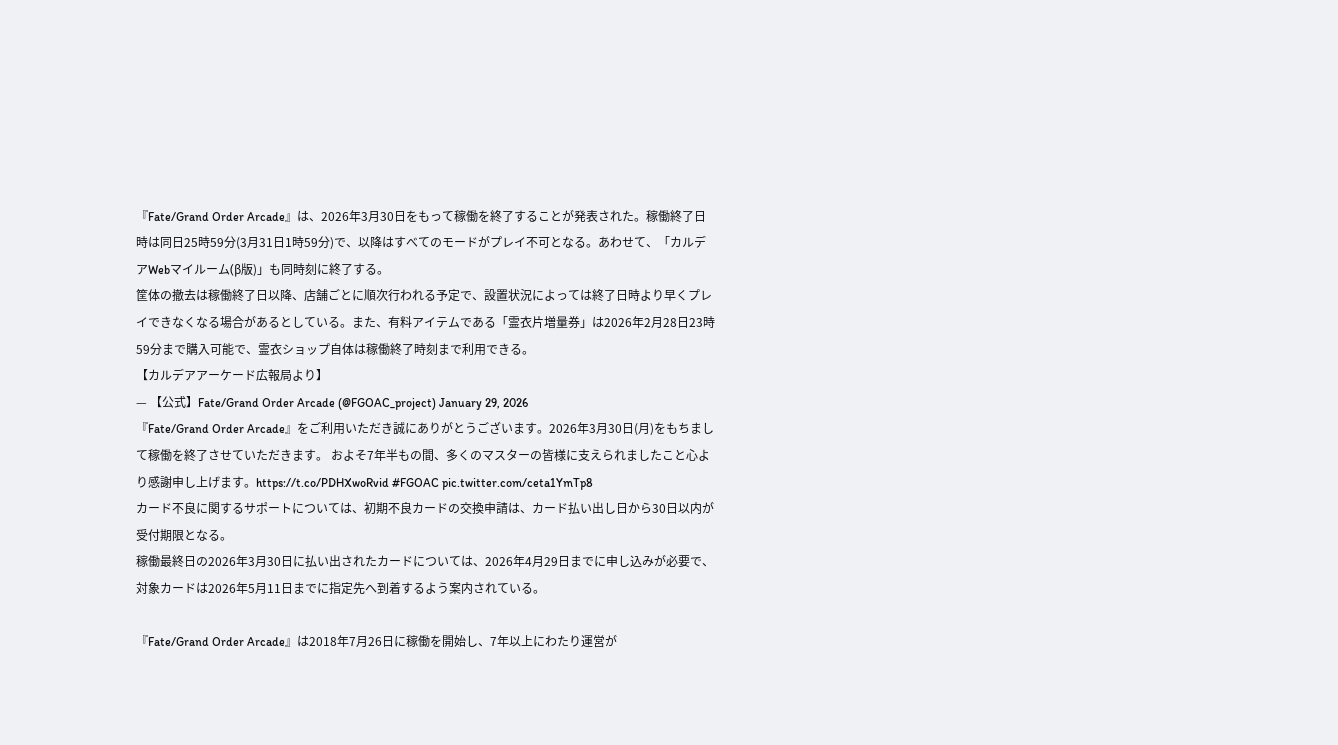『Fate/Grand Order Arcade』は、2026年3月30日をもって稼働を終了することが発表された。稼働終了日時は同日25時59分(3月31日1時59分)で、以降はすべてのモードがプレイ不可となる。あわせて、「カルデアWebマイルーム(β版)」も同時刻に終了する。
筐体の撤去は稼働終了日以降、店舗ごとに順次行われる予定で、設置状況によっては終了日時より早くプレイできなくなる場合があるとしている。また、有料アイテムである「霊衣片増量券」は2026年2月28日23時59分まで購入可能で、霊衣ショップ自体は稼働終了時刻まで利用できる。
【カルデアアーケード広報局より】
— 【公式】Fate/Grand Order Arcade (@FGOAC_project) January 29, 2026
『Fate/Grand Order Arcade』をご利用いただき誠にありがとうございます。2026年3月30日(月)をもちまして稼働を終了させていただきます。 およそ7年半もの間、多くのマスターの皆様に支えられましたこと心より感謝申し上げます。https://t.co/PDHXwoRvid #FGOAC pic.twitter.com/ceta1YmTp8
カード不良に関するサポートについては、初期不良カードの交換申請は、カード払い出し日から30日以内が受付期限となる。
稼働最終日の2026年3月30日に払い出されたカードについては、2026年4月29日までに申し込みが必要で、対象カードは2026年5月11日までに指定先へ到着するよう案内されている。

『Fate/Grand Order Arcade』は2018年7月26日に稼働を開始し、7年以上にわたり運営が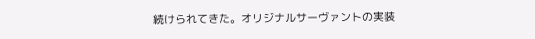続けられてきた。オリジナルサーヴァントの実装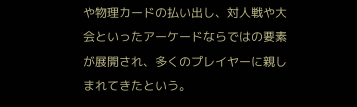や物理カードの払い出し、対人戦や大会といったアーケードならではの要素が展開され、多くのプレイヤーに親しまれてきたという。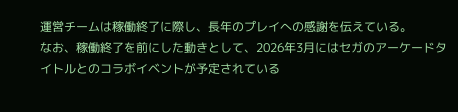運営チームは稼働終了に際し、長年のプレイへの感謝を伝えている。
なお、稼働終了を前にした動きとして、2026年3月にはセガのアーケードタイトルとのコラボイベントが予定されている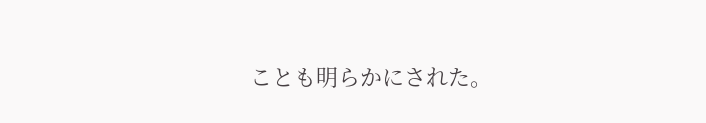ことも明らかにされた。